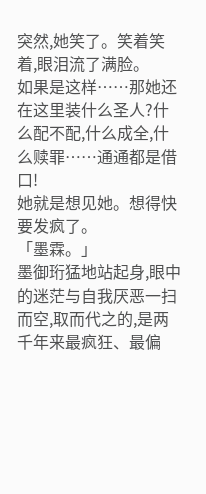突然,她笑了。笑着笑着,眼泪流了满脸。
如果是这样……那她还在这里装什么圣人?什么配不配,什么成全,什么赎罪……通通都是借口!
她就是想见她。想得快要发疯了。
「墨霖。」
墨御珩猛地站起身,眼中的迷茫与自我厌恶一扫而空,取而代之的,是两千年来最疯狂、最偏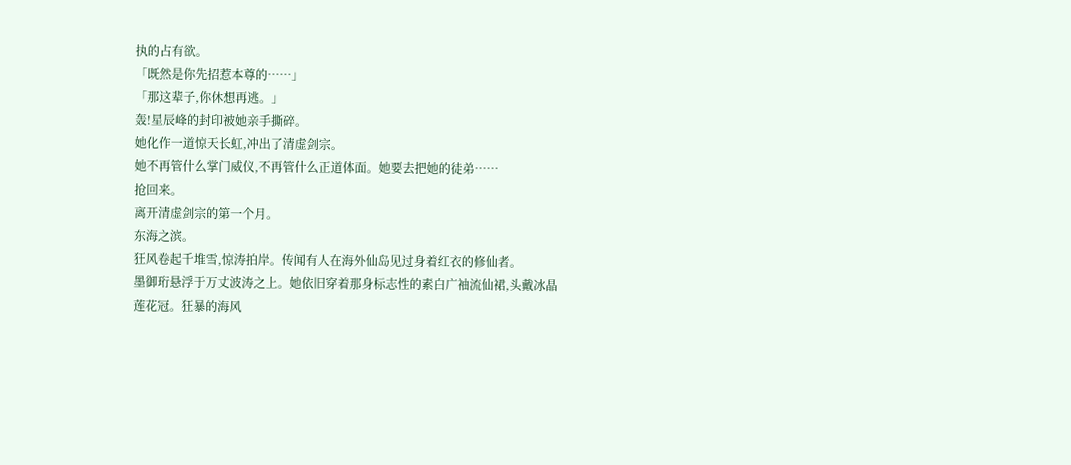执的占有欲。
「既然是你先招惹本尊的……」
「那这辈子,你休想再逃。」
轰!星辰峰的封印被她亲手撕碎。
她化作一道惊天长虹,冲出了清虚剑宗。
她不再管什么掌门威仪,不再管什么正道体面。她要去把她的徒弟……
抢回来。
离开清虚剑宗的第一个月。
东海之滨。
狂风卷起千堆雪,惊涛拍岸。传闻有人在海外仙岛见过身着红衣的修仙者。
墨御珩悬浮于万丈波涛之上。她依旧穿着那身标志性的素白广袖流仙裙,头戴冰晶莲花冠。狂暴的海风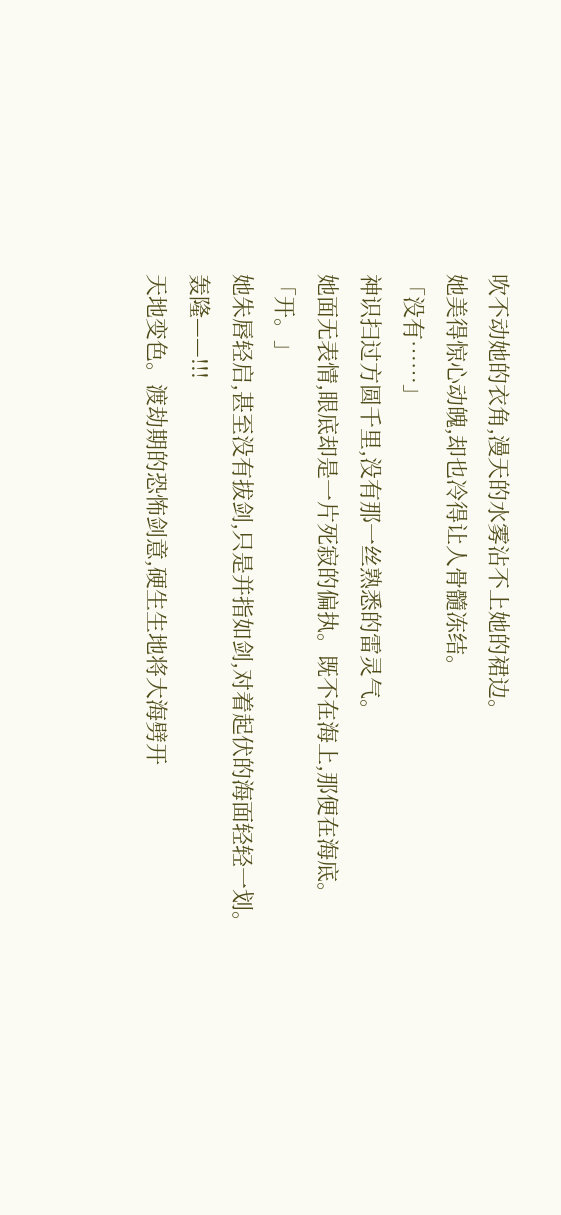吹不动她的衣角,漫天的水雾沾不上她的裙边。
她美得惊心动魄,却也冷得让人骨髓冻结。
「没有……」
神识扫过方圆千里,没有那一丝熟悉的雷灵气。
她面无表情,眼底却是一片死寂的偏执。既不在海上,那便在海底。
「开。」
她朱唇轻启,甚至没有拔剑,只是并指如剑,对着起伏的海面轻轻一划。
轰隆——!!!
天地变色。渡劫期的恐怖剑意,硬生生地将大海劈开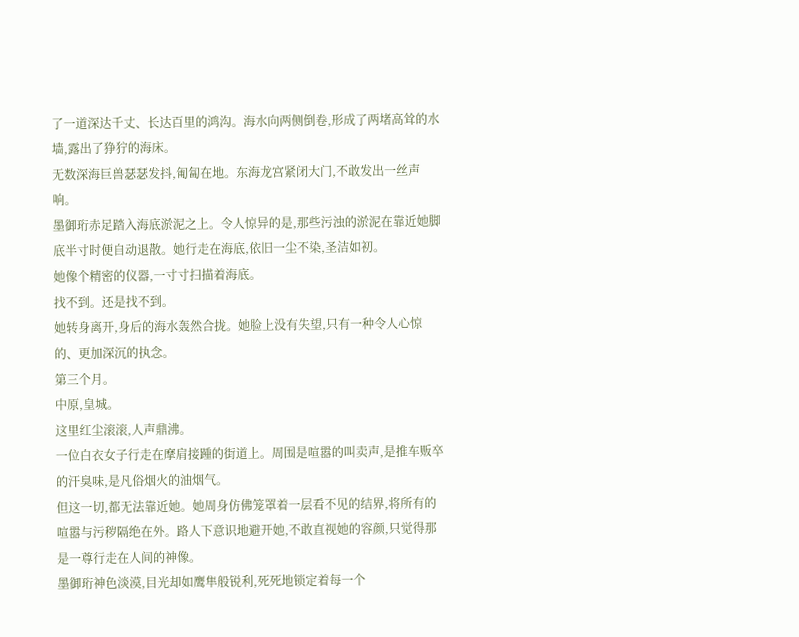了一道深达千丈、长达百里的鸿沟。海水向两侧倒卷,形成了两堵高耸的水墙,露出了狰狞的海床。
无数深海巨兽瑟瑟发抖,匍匐在地。东海龙宫紧闭大门,不敢发出一丝声响。
墨御珩赤足踏入海底淤泥之上。令人惊异的是,那些污浊的淤泥在靠近她脚底半寸时便自动退散。她行走在海底,依旧一尘不染,圣洁如初。
她像个精密的仪器,一寸寸扫描着海底。
找不到。还是找不到。
她转身离开,身后的海水轰然合拢。她脸上没有失望,只有一种令人心惊的、更加深沉的执念。
第三个月。
中原,皇城。
这里红尘滚滚,人声鼎沸。
一位白衣女子行走在摩肩接踵的街道上。周围是喧嚣的叫卖声,是推车贩卒的汗臭味,是凡俗烟火的油烟气。
但这一切,都无法靠近她。她周身仿佛笼罩着一层看不见的结界,将所有的喧嚣与污秽隔绝在外。路人下意识地避开她,不敢直视她的容颜,只觉得那是一尊行走在人间的神像。
墨御珩神色淡漠,目光却如鹰隼般锐利,死死地锁定着每一个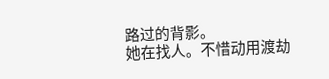路过的背影。
她在找人。不惜动用渡劫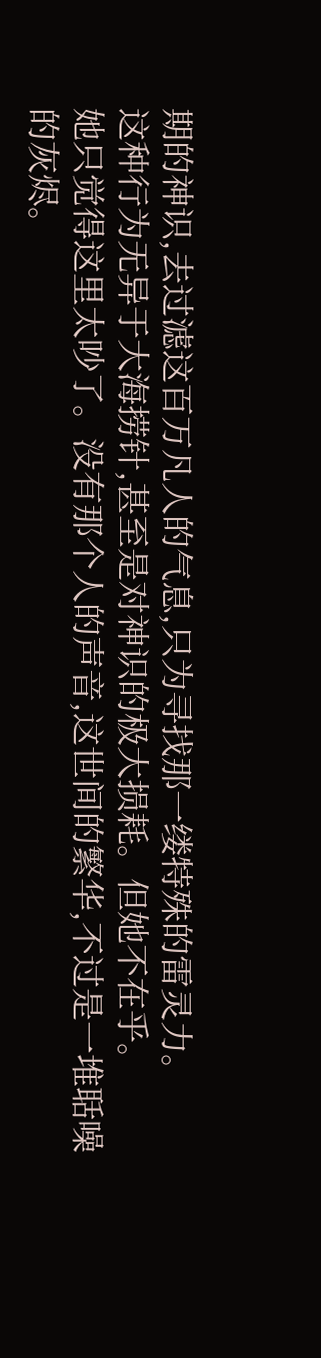期的神识,去过滤这百万凡人的气息,只为寻找那一缕特殊的雷灵力。
这种行为无异于大海捞针,甚至是对神识的极大损耗。但她不在乎。
她只觉得这里太吵了。没有那个人的声音,这世间的繁华,不过是一堆聒噪的灰烬。